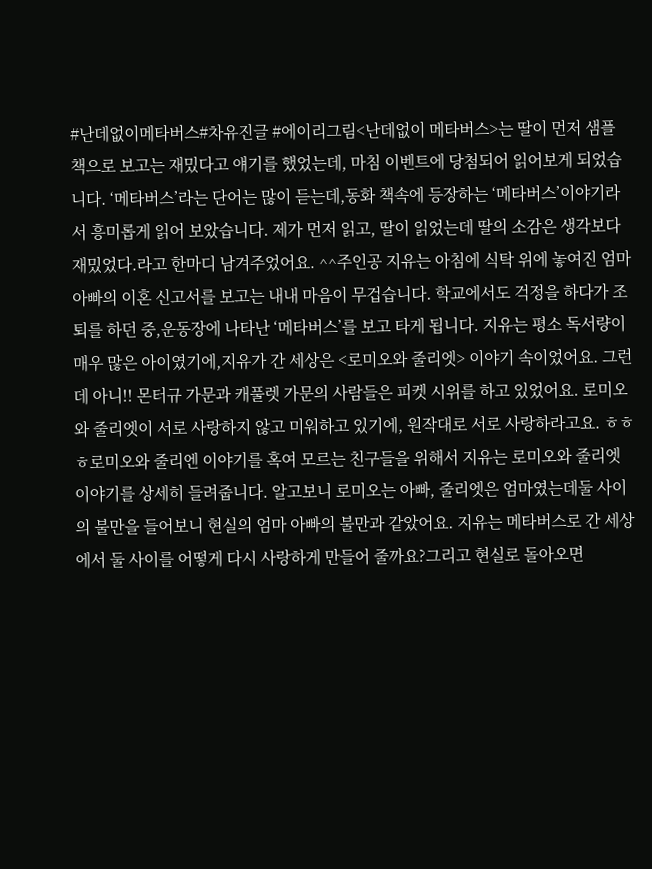#난데없이메타버스#차유진글 #에이리그림<난데없이 메타버스>는 딸이 먼저 샘플 책으로 보고는 재밌다고 얘기를 했었는데, 마침 이벤트에 당첨되어 읽어보게 되었습니다. ‘메타버스’라는 단어는 많이 듣는데,동화 책속에 등장하는 ‘메타버스’이야기라서 흥미롭게 읽어 보았습니다. 제가 먼저 읽고, 딸이 읽었는데 딸의 소감은 생각보다 재밌었다.라고 한마디 남겨주었어요. ^^주인공 지유는 아침에 식탁 위에 놓여진 엄마 아빠의 이혼 신고서를 보고는 내내 마음이 무겁습니다. 학교에서도 걱정을 하다가 조퇴를 하던 중,운동장에 나타난 ‘메타버스’를 보고 타게 됩니다. 지유는 평소 독서량이 매우 많은 아이였기에,지유가 간 세상은 <로미오와 줄리엣> 이야기 속이었어요. 그런데 아니!! 몬터규 가문과 캐풀렛 가문의 사람들은 피켓 시위를 하고 있었어요. 로미오와 줄리엣이 서로 사랑하지 않고 미워하고 있기에, 원작대로 서로 사랑하라고요. ㅎㅎㅎ로미오와 줄리엔 이야기를 혹여 모르는 친구들을 위해서 지유는 로미오와 줄리엣 이야기를 상세히 들려줍니다. 알고보니 로미오는 아빠, 줄리엣은 엄마였는데둘 사이의 불만을 들어보니 현실의 엄마 아빠의 불만과 같았어요. 지유는 메타버스로 간 세상에서 둘 사이를 어떻게 다시 사랑하게 만들어 줄까요?그리고 현실로 돌아오면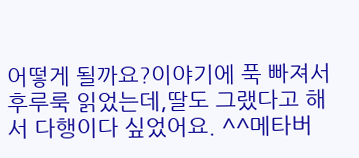어떻게 될까요?이야기에 푹 빠져서 후루룩 읽었는데,딸도 그랬다고 해서 다행이다 싶었어요. ^^메타버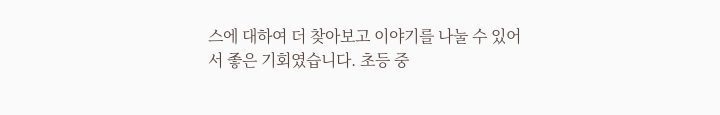스에 대하여 더 찾아보고 이야기를 나눌 수 있어서 좋은 기회였습니다. 초등 중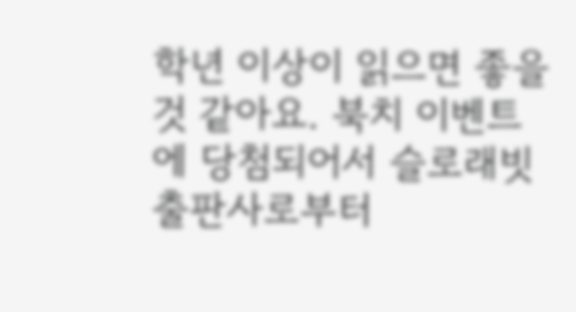학년 이상이 읽으면 좋을 것 같아요. 북치 이벤트에 당첨되어서 슬로래빗 출판사로부터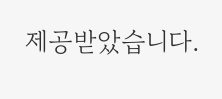제공받았습니다.